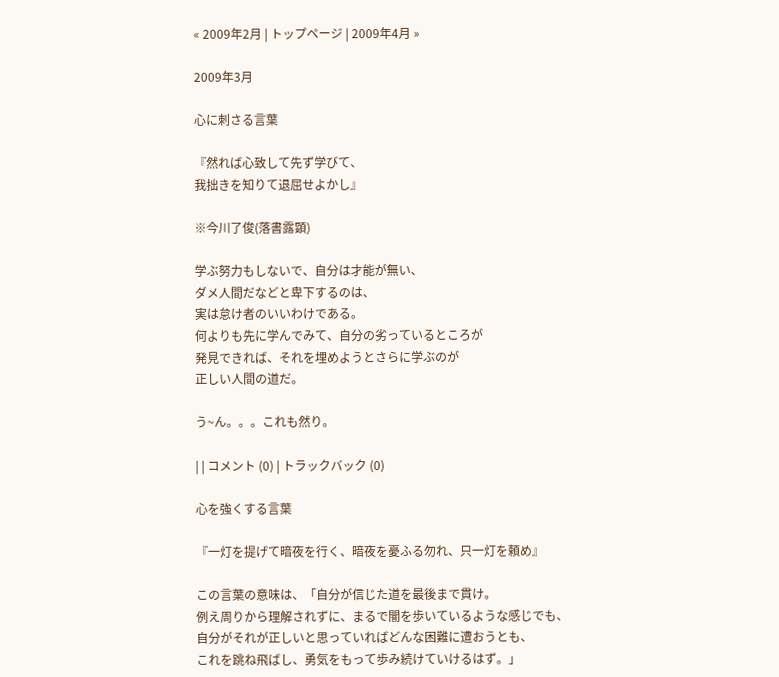« 2009年2月 | トップページ | 2009年4月 »

2009年3月

心に刺さる言葉

『然れば心致して先ず学びて、
我拙きを知りて退屈せよかし』

※今川了俊(落書露顕)

学ぶ努力もしないで、自分は才能が無い、
ダメ人間だなどと卑下するのは、
実は怠け者のいいわけである。
何よりも先に学んでみて、自分の劣っているところが
発見できれば、それを埋めようとさらに学ぶのが
正しい人間の道だ。

う~ん。。。これも然り。

| | コメント (0) | トラックバック (0)

心を強くする言葉

『一灯を提げて暗夜を行く、暗夜を憂ふる勿れ、只一灯を頼め』

この言葉の意味は、「自分が信じた道を最後まで貫け。
例え周りから理解されずに、まるで闇を歩いているような感じでも、
自分がそれが正しいと思っていればどんな困難に遭おうとも、
これを跳ね飛ばし、勇気をもって歩み続けていけるはず。」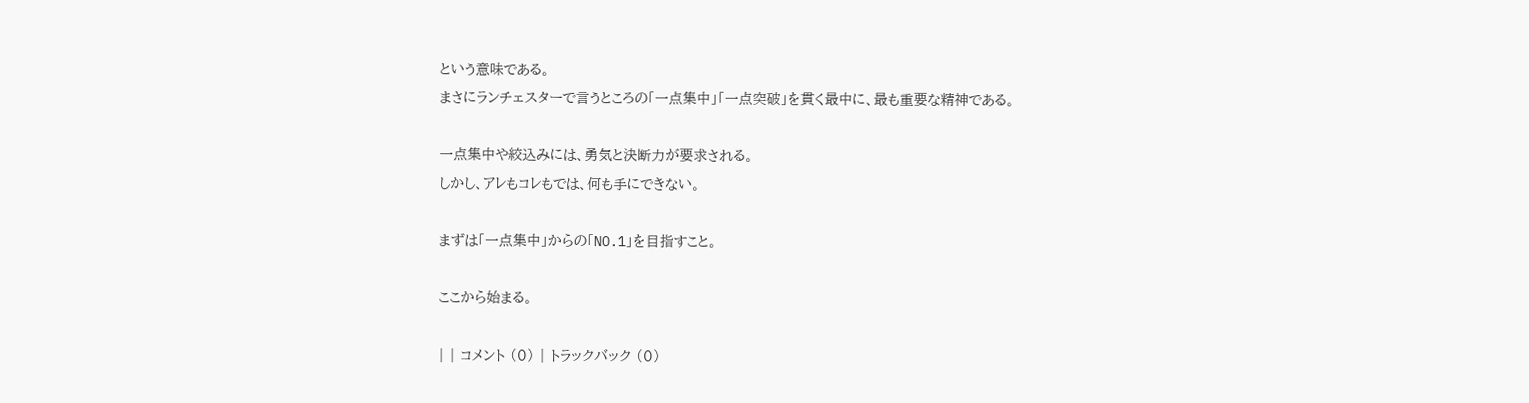という意味である。
まさにランチェスターで言うところの「一点集中」「一点突破」を貫く最中に、最も重要な精神である。

一点集中や絞込みには、勇気と決断力が要求される。
しかし、アレもコレもでは、何も手にできない。

まずは「一点集中」からの「NO.1」を目指すこと。

ここから始まる。

| | コメント (0) | トラックバック (0)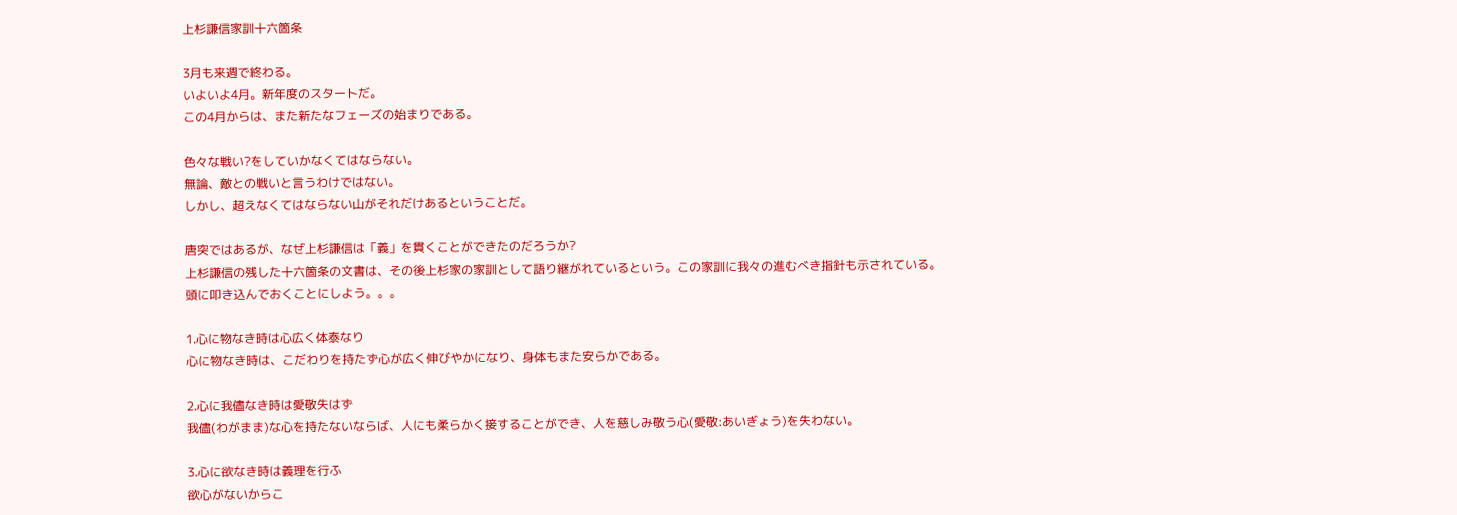上杉謙信家訓十六箇条

3月も来週で終わる。
いよいよ4月。新年度のスタートだ。
この4月からは、また新たなフェーズの始まりである。

色々な戦い?をしていかなくてはならない。
無論、敵との戦いと言うわけではない。
しかし、超えなくてはならない山がそれだけあるということだ。

唐突ではあるが、なぜ上杉謙信は「義」を貫くことができたのだろうか?
上杉謙信の残した十六箇条の文書は、その後上杉家の家訓として語り継がれているという。この家訓に我々の進むべき指針も示されている。
頭に叩き込んでおくことにしよう。。。

1.心に物なき時は心広く体泰なり
心に物なき時は、こだわりを持たず心が広く伸びやかになり、身体もまた安らかである。

2.心に我儘なき時は愛敬失はず
我儘(わがまま)な心を持たないならば、人にも柔らかく接することができ、人を慈しみ敬う心(愛敬:あいぎょう)を失わない。

3.心に欲なき時は義理を行ふ
欲心がないからこ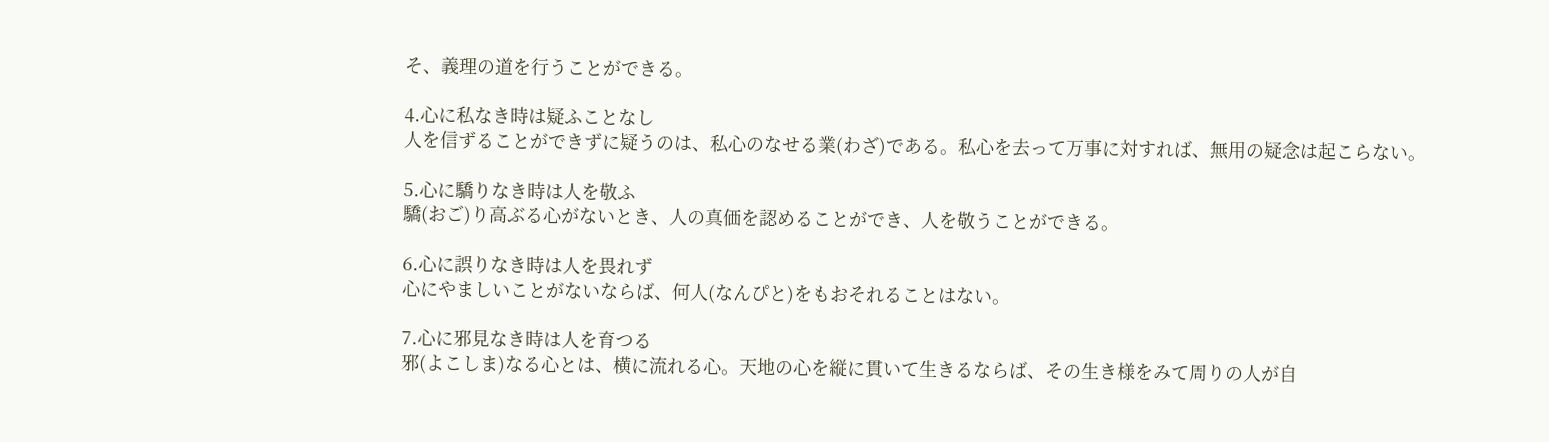そ、義理の道を行うことができる。

4.心に私なき時は疑ふことなし
人を信ずることができずに疑うのは、私心のなせる業(わざ)である。私心を去って万事に対すれば、無用の疑念は起こらない。

5.心に驕りなき時は人を敬ふ
驕(おご)り高ぶる心がないとき、人の真価を認めることができ、人を敬うことができる。

6.心に誤りなき時は人を畏れず
心にやましいことがないならば、何人(なんぴと)をもおそれることはない。

7.心に邪見なき時は人を育つる
邪(よこしま)なる心とは、横に流れる心。天地の心を縦に貫いて生きるならば、その生き様をみて周りの人が自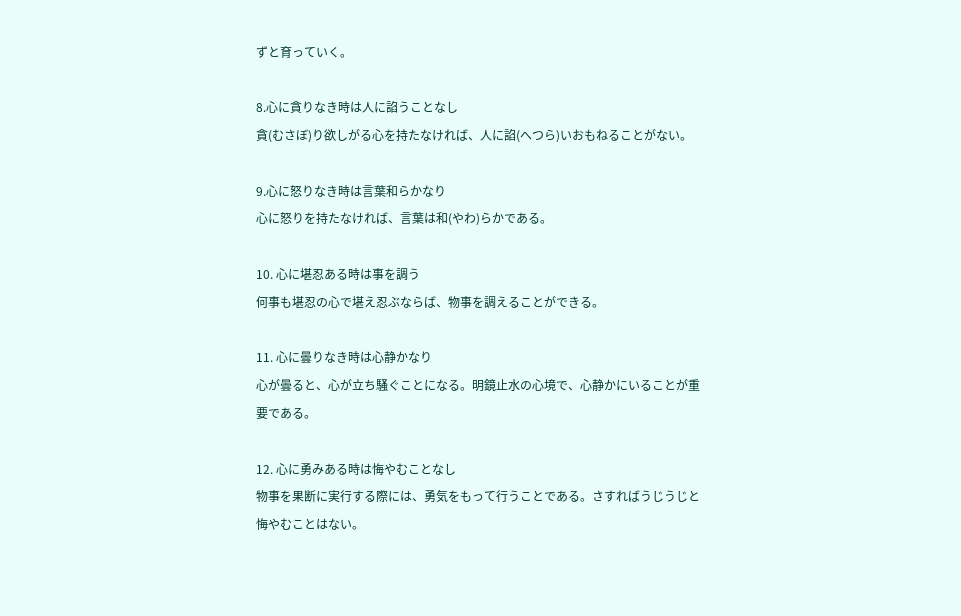ずと育っていく。

8.心に貪りなき時は人に諂うことなし
貪(むさぼ)り欲しがる心を持たなければ、人に諂(へつら)いおもねることがない。

9.心に怒りなき時は言葉和らかなり
心に怒りを持たなければ、言葉は和(やわ)らかである。

10. 心に堪忍ある時は事を調う
何事も堪忍の心で堪え忍ぶならば、物事を調えることができる。

11. 心に曇りなき時は心静かなり
心が曇ると、心が立ち騒ぐことになる。明鏡止水の心境で、心静かにいることが重要である。

12. 心に勇みある時は悔やむことなし
物事を果断に実行する際には、勇気をもって行うことである。さすればうじうじと悔やむことはない。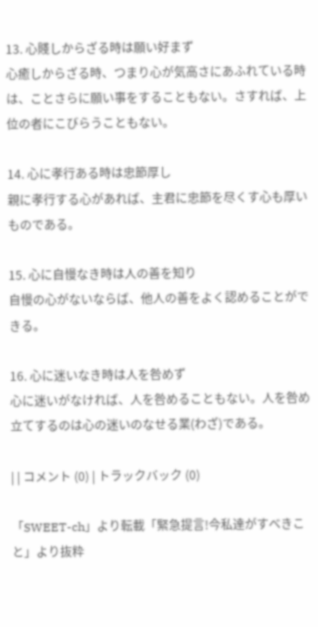13. 心賤しからざる時は願い好まず
心癒しからざる時、つまり心が気高さにあふれている時は、ことさらに願い事をすることもない。さすれば、上位の者にこびらうこともない。

14. 心に孝行ある時は忠節厚し
親に孝行する心があれば、主君に忠節を尽くす心も厚いものである。

15. 心に自慢なき時は人の善を知り
自慢の心がないならば、他人の善をよく認めることができる。

16. 心に迷いなき時は人を咎めず
心に迷いがなければ、人を咎めることもない。人を咎め立てするのは心の迷いのなせる業(わざ)である。

| | コメント (0) | トラックバック (0)

「SWEET-ch」より転載「緊急提言!今私達がすべきこと」より抜粋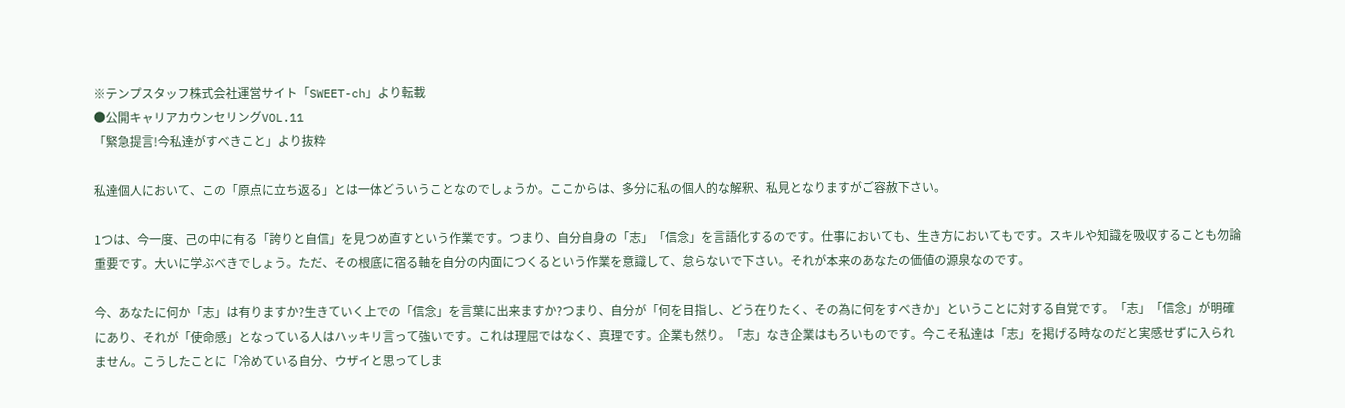※テンプスタッフ株式会社運営サイト「SWEET-ch」より転載
●公開キャリアカウンセリングVOL.11
「緊急提言!今私達がすべきこと」より抜粋

私達個人において、この「原点に立ち返る」とは一体どういうことなのでしょうか。ここからは、多分に私の個人的な解釈、私見となりますがご容赦下さい。

1つは、今一度、己の中に有る「誇りと自信」を見つめ直すという作業です。つまり、自分自身の「志」「信念」を言語化するのです。仕事においても、生き方においてもです。スキルや知識を吸収することも勿論重要です。大いに学ぶべきでしょう。ただ、その根底に宿る軸を自分の内面につくるという作業を意識して、怠らないで下さい。それが本来のあなたの価値の源泉なのです。

今、あなたに何か「志」は有りますか?生きていく上での「信念」を言葉に出来ますか?つまり、自分が「何を目指し、どう在りたく、その為に何をすべきか」ということに対する自覚です。「志」「信念」が明確にあり、それが「使命感」となっている人はハッキリ言って強いです。これは理屈ではなく、真理です。企業も然り。「志」なき企業はもろいものです。今こそ私達は「志」を掲げる時なのだと実感せずに入られません。こうしたことに「冷めている自分、ウザイと思ってしま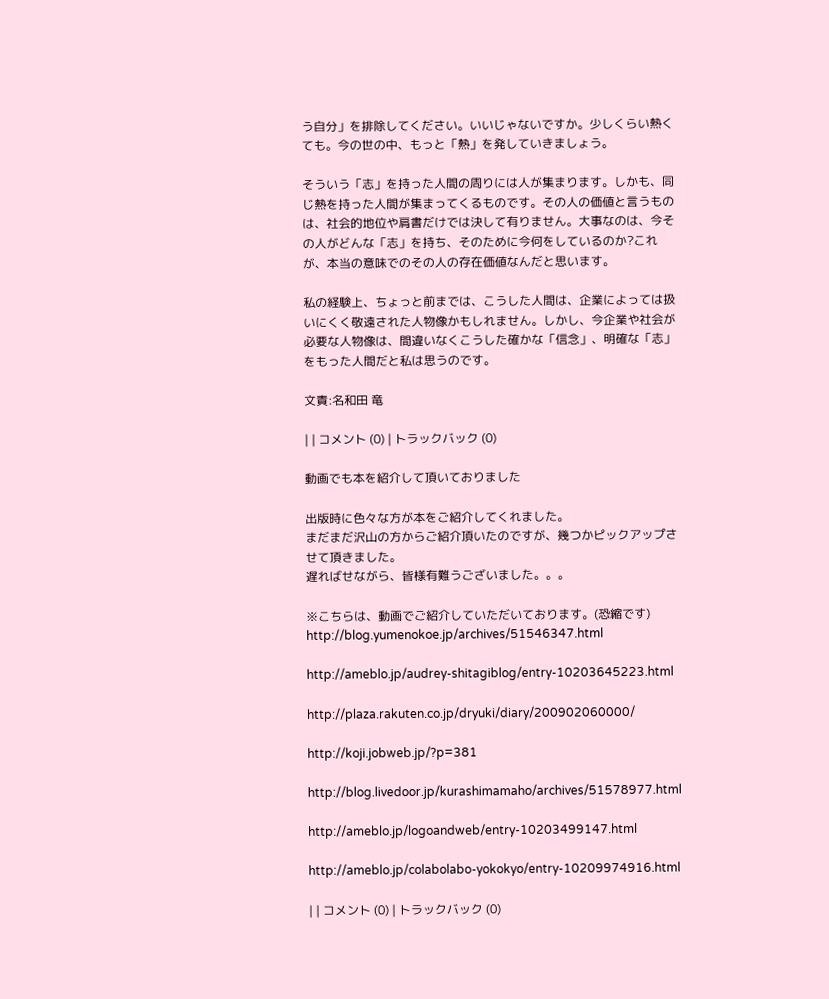う自分」を排除してください。いいじゃないですか。少しくらい熱くても。今の世の中、もっと「熱」を発していきましょう。

そういう「志」を持った人間の周りには人が集まります。しかも、同じ熱を持った人間が集まってくるものです。その人の価値と言うものは、社会的地位や肩書だけでは決して有りません。大事なのは、今その人がどんな「志」を持ち、そのために今何をしているのか?これが、本当の意味でのその人の存在価値なんだと思います。

私の経験上、ちょっと前までは、こうした人間は、企業によっては扱いにくく敬遠された人物像かもしれません。しかし、今企業や社会が必要な人物像は、間違いなくこうした確かな「信念」、明確な「志」をもった人間だと私は思うのです。

文責:名和田 竜

| | コメント (0) | トラックバック (0)

動画でも本を紹介して頂いておりました

出版時に色々な方が本をご紹介してくれました。
まだまだ沢山の方からご紹介頂いたのですが、幾つかピックアップさせて頂きました。
遅ればせながら、皆様有難うございました。。。

※こちらは、動画でご紹介していただいております。(恐縮です)
http://blog.yumenokoe.jp/archives/51546347.html

http://ameblo.jp/audrey-shitagiblog/entry-10203645223.html

http://plaza.rakuten.co.jp/dryuki/diary/200902060000/

http://koji.jobweb.jp/?p=381

http://blog.livedoor.jp/kurashimamaho/archives/51578977.html

http://ameblo.jp/logoandweb/entry-10203499147.html

http://ameblo.jp/colabolabo-yokokyo/entry-10209974916.html

| | コメント (0) | トラックバック (0)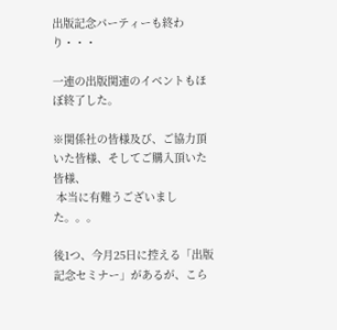出版記念パーティーも終わり・・・

一連の出版関連のイベントもほぼ終了した。

※関係社の皆様及び、ご協力頂いた皆様、そしてご購入頂いた皆様、
 本当に有難うございました。。。

後1つ、今月25日に控える「出版記念セミナー」があるが、こら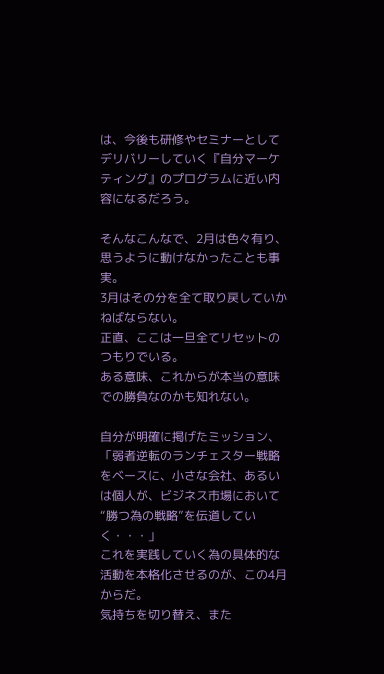は、今後も研修やセミナーとしてデリバリーしていく『自分マーケティング』のプログラムに近い内容になるだろう。

そんなこんなで、2月は色々有り、思うように動けなかったことも事実。
3月はその分を全て取り戻していかねばならない。
正直、ここは一旦全てリセットのつもりでいる。
ある意味、これからが本当の意味での勝負なのかも知れない。

自分が明確に掲げたミッション、「弱者逆転のランチェスター戦略をベースに、小さな会社、あるいは個人が、ビジネス市場において“勝つ為の戦略”を伝道していく・・・」
これを実践していく為の具体的な活動を本格化させるのが、この4月からだ。
気持ちを切り替え、また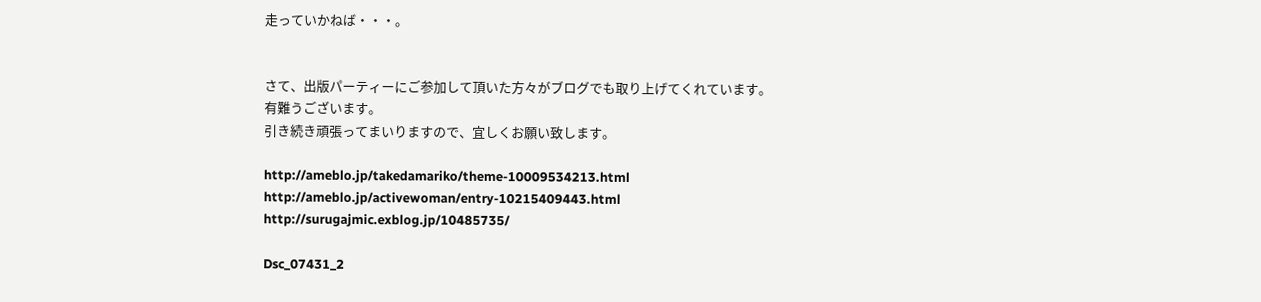走っていかねば・・・。


さて、出版パーティーにご参加して頂いた方々がブログでも取り上げてくれています。
有難うございます。
引き続き頑張ってまいりますので、宜しくお願い致します。

http://ameblo.jp/takedamariko/theme-10009534213.html
http://ameblo.jp/activewoman/entry-10215409443.html
http://surugajmic.exblog.jp/10485735/

Dsc_07431_2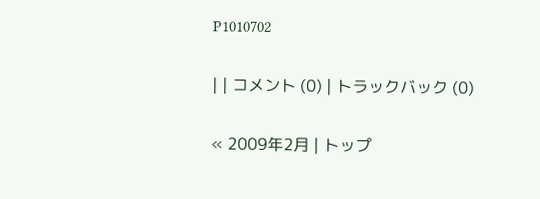P1010702

| | コメント (0) | トラックバック (0)

« 2009年2月 | トップ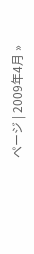ページ | 2009年4月 »